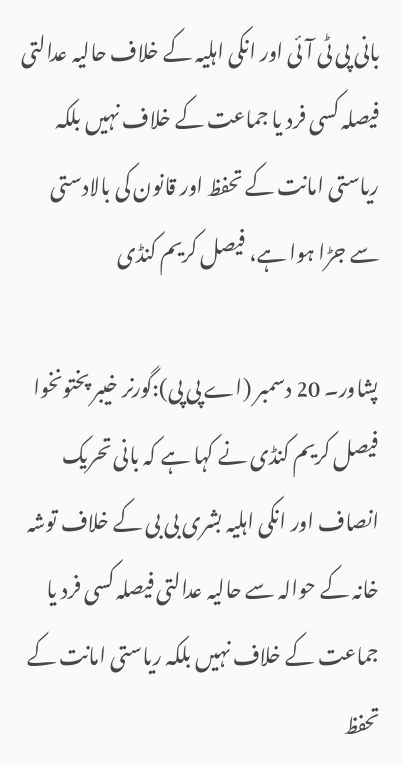بانی پی ٹی آئی اور انکی اہلیہ کے خلاف حالیہ عدالتی فیصلہ کسی فرد یا جماعت کے خلاف نہیں بلکہ ریاستی امانت کے تحفظ اور قانون کی بالادستی سے جڑا ہوا ہے، فیصل کریم کنڈی

پشاور۔ 20 دسمبر (اے پی پی):گورنر خیبر پختونخوا فیصل کریم کنڈی نے کہا ہے کہ بانی تحریک انصاف اور انکی اہلیہ بشری بی بی کے خلاف توشہ خانہ کے حوالہ سے حالیہ عدالتی فیصلہ کسی فرد یا جماعت کے خلاف نہیں بلکہ ریاستی امانت کے تحفظ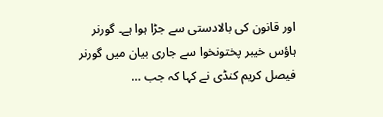اور قانون کی بالادستی سے جڑا ہوا ہے۔ گورنر ہاؤس خیبر پختونخوا سے جاری بیان میں گورنر فیصل کریم کنڈی نے کہا کہ جب …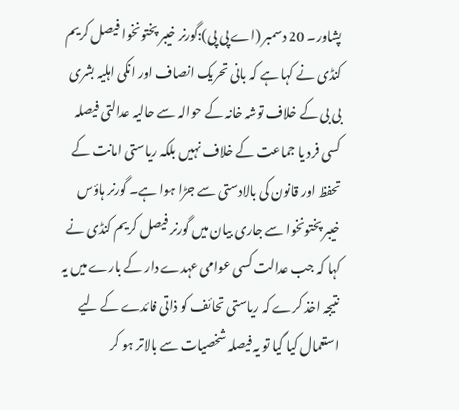پشاور۔ 20 دسمبر (اے پی پی):گورنر خیبر پختونخوا فیصل کریم کنڈی نے کہا ہے کہ بانی تحریک انصاف اور انکی اہلیہ بشری بی بی کے خلاف توشہ خانہ کے حوالہ سے حالیہ عدالتی فیصلہ کسی فرد یا جماعت کے خلاف نہیں بلکہ ریاستی امانت کے تحفظ اور قانون کی بالادستی سے جڑا ہوا ہے۔ گورنر ہاؤس خیبر پختونخوا سے جاری بیان میں گورنر فیصل کریم کنڈی نے کہا کہ جب عدالت کسی عوامی عہدے دار کے بارے میں یہ نتیجہ اخذ کرے کہ ریاستی تحائف کو ذاتی فائدے کے لیے استعمال کیا گیا تو یہ فیصلہ شخصیات سے بالاتر ہو کر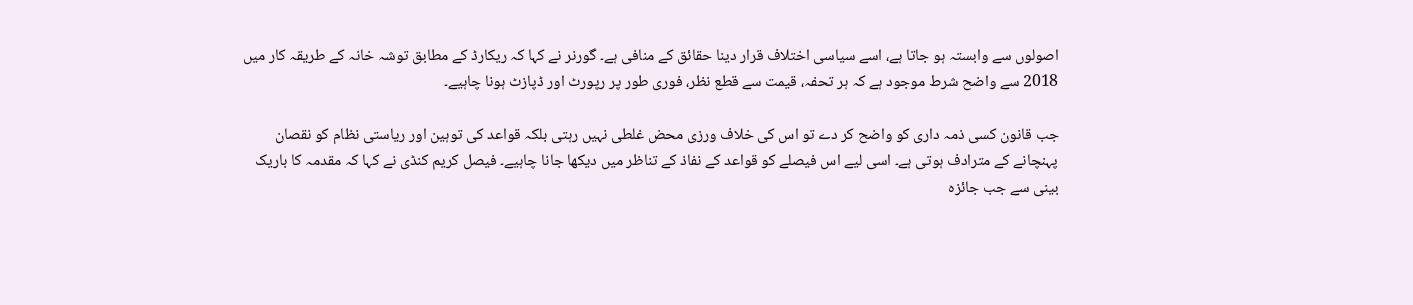اصولوں سے وابستہ ہو جاتا ہے، اسے سیاسی اختلاف قرار دینا حقائق کے منافی ہے۔ گورنر نے کہا کہ ریکارڈ کے مطابق توشہ خانہ کے طریقہ کار میں 2018 سے واضح شرط موجود ہے کہ ہر تحفہ، قیمت سے قطع نظر، فوری طور پر رپورٹ اور ڈپازٹ ہونا چاہیے۔

جب قانون کسی ذمہ داری کو واضح کر دے تو اس کی خلاف ورزی محض غلطی نہیں رہتی بلکہ قواعد کی توہین اور ریاستی نظام کو نقصان پہنچانے کے مترادف ہوتی ہے۔ اسی لیے اس فیصلے کو قواعد کے نفاذ کے تناظر میں دیکھا جانا چاہیے۔ فیصل کریم کنڈی نے کہا کہ مقدمہ کا باریک بینی سے جب جائزہ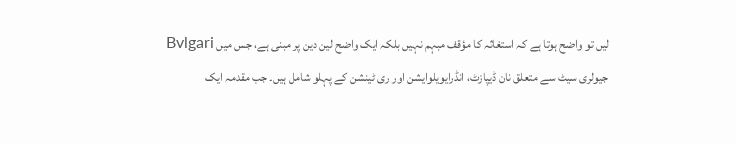لیں تو واضح ہوتا ہے کہ استغاثہ کا مؤقف مبہم نہیں بلکہ ایک واضح لین دین پر مبنی ہے، جس میں Bvlgari جیولری سیٹ سے متعلق نان ڈیپازٹ، انڈرایویلوایشن اور ری ٹینشن کے پہلو شامل ہیں۔ جب مقدمہ ایک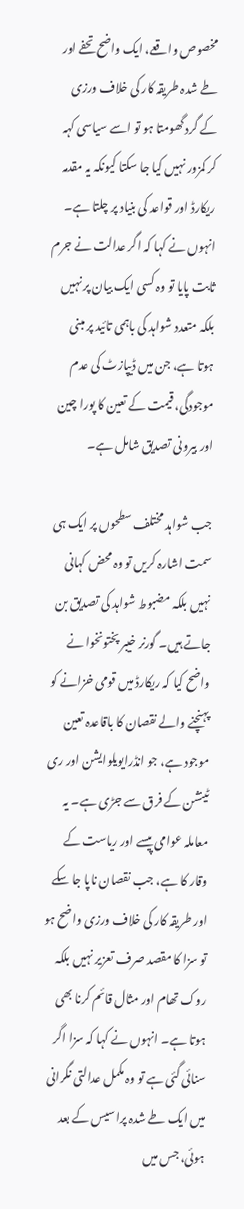مخصوص واقعے، ایک واضح تحفے اور طے شدہ طریقہ کار کی خلاف ورزی کے گرد گھومتا ہو تو اسے سیاسی کہہ کر کمزور نہیں کیا جا سکتا کیونکہ یہ مقدمہ ریکارڈ اور قواعد کی بنیاد پر چلتا ہے۔ انہوں نے کہا کہ اگر عدالت نے جرم ثابت پایا تو وہ کسی ایک بیان پر نہیں بلکہ متعدد شواہد کی باہمی تائید پر مبنی ہوتا ہے، جن میں ڈیپازٹ کی عدم موجودگی، قیمت کے تعین کا پورا چین اور بیرونی تصدیق شامل ہے۔

جب شواہد مختلف سطحوں پر ایک ہی سمت اشارہ کریں تو وہ محض کہانی نہیں بلکہ مضبوط شواہد کی تصدیق بن جاتے ہیں۔ گورنر خیبر پختونخوا نے واضح کیا کہ ریکارڈ میں قومی خزانے کو پہنچنے والے نقصان کا باقاعدہ تعین موجود ہے، جو انڈرایویلوایشن اور ری ٹینشن کے فرق سے جڑی ہے۔ یہ معاملہ عوامی پیسے اور ریاست کے وقار کا ہے، جب نقصان ناپا جا سکے اور طریقہ کار کی خلاف ورزی واضح ہو تو سزا کا مقصد صرف تعزیر نہیں بلکہ روک تھام اور مثال قائم کرنا بھی ہوتا ہے۔ انہوں نے کہا کہ سزا اگر سنائی گئی ہے تو وہ مکمل عدالتی نگرانی میں ایک طے شدہ پراسیس کے بعد ہوئی، جس میں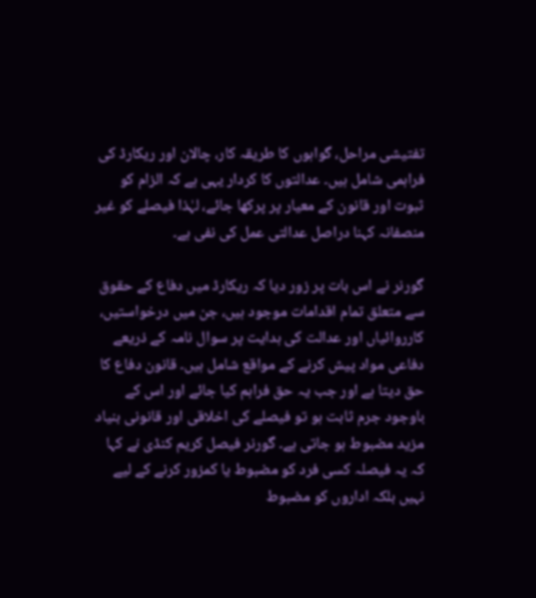تفتیشی مراحل، گواہوں کا طریقہ کار، چالان اور ریکارڈ کی فراہمی شامل ہیں۔ عدالتوں کا کردار یہی ہے کہ الزام کو ثبوت اور قانون کے معیار پر پرکھا جائے، لہٰذا فیصلے کو غیر منصفانہ کہنا دراصل عدالتی عمل کی نفی ہے۔

گورنر نے اس بات پر زور دیا کہ ریکارڈ میں دفاع کے حقوق سے متعلق تمام اقدامات موجود ہیں، جن میں درخواستیں، کارروائیاں اور عدالت کی ہدایت پر سوال نامہ کے ذریعے دفاعی مواد پیش کرنے کے مواقع شامل ہیں۔ قانون دفاع کا حق دیتا ہے اور جب یہ حق فراہم کیا جائے اور اس کے باوجود جرم ثابت ہو تو فیصلے کی اخلاقی اور قانونی بنیاد مزید مضبوط ہو جاتی ہے۔ گورنر فیصل کریم کنڈی نے کہا کہ یہ فیصلہ کسی فرد کو مضبوط یا کمزور کرنے کے لیے نہیں بلکہ اداروں کو مضبوط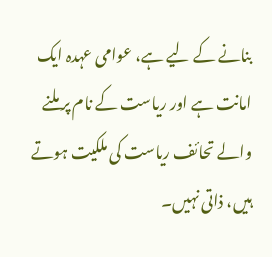بنانے کے لیے ہے، عوامی عہدہ ایک امانت ہے اور ریاست کے نام پر ملنے والے تحائف ریاست کی ملکیت ہوتے ہیں، ذاتی نہیں۔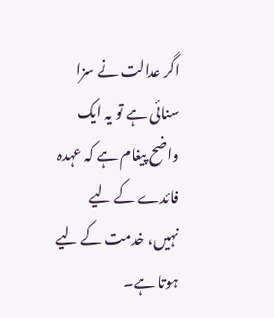اگر عدالت نے سزا سنائی ہے تو یہ ایک واضح پیغام ہے کہ عہدہ فائدے کے لیے نہیں، خدمت کے لیے ہوتا ہے۔